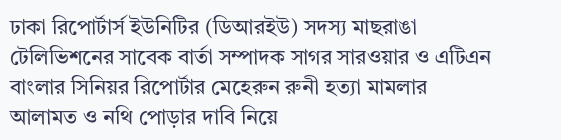ঢাকা রিপোর্টার্স ইউনিটির (ডিআরইউ) সদস্য মাছরাঙা টেলিভিশনের সাবেক বার্তা সম্পাদক সাগর সারওয়ার ও এটিএন বাংলার সিনিয়র রিপোর্টার মেহেরুন রুনী হত্যা মামলার আলামত ও নথি পোড়ার দাবি নিয়ে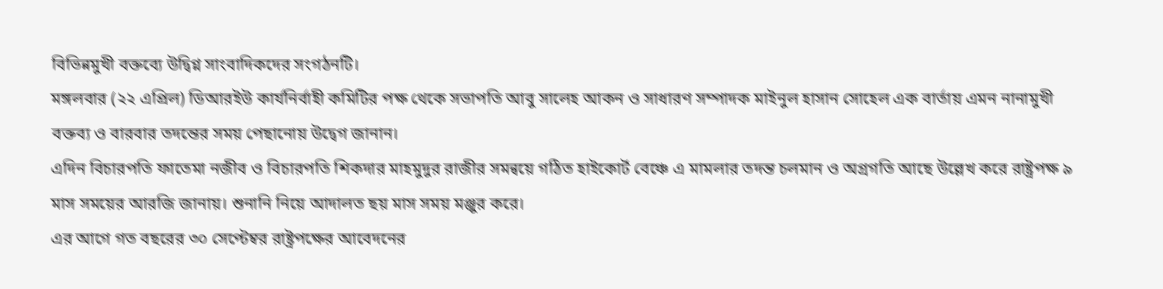বিভিন্নমুখী বক্তব্যে উদ্বিগ্ন সাংবাদিকদের সংগঠনটি।
মঙ্গলবার (২২ এপ্রিল) ডিআরইউ কার্যনির্বাহী কমিটির পক্ষ থেকে সভাপতি আবু সালেহ আকন ও সাধারণ সম্পাদক মাইনুল হাসান সোহেল এক বার্তায় এমন নানামুখী বক্তব্য ও বারবার তদন্তের সময় পেছানোয় উদ্বেগ জানান।
এদিন বিচারপতি ফাতেমা নজীব ও বিচারপতি শিকদার মাহমুদুর রাজীর সমন্বয়ে গঠিত হাইকোর্ট বেঞ্চে এ মামলার তদন্ত চলমান ও অগ্রগতি আছে উল্লেখ করে রাষ্ট্রপক্ষ ৯ মাস সময়ের আরজি জানায়। শুনানি নিয়ে আদালত ছয় মাস সময় মঞ্জুর করে।
এর আগে গত বছরের ৩০ সেপ্টেম্বর রাষ্ট্রপক্ষের আবেদনের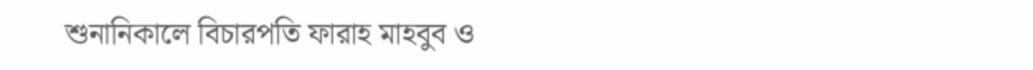শুনানিকালে বিচারপতি ফারাহ মাহবুব ও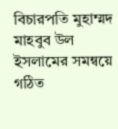বিচারপতি মুহাম্মদ মাহবুব উল ইসলামের সমন্বয়ে গঠিত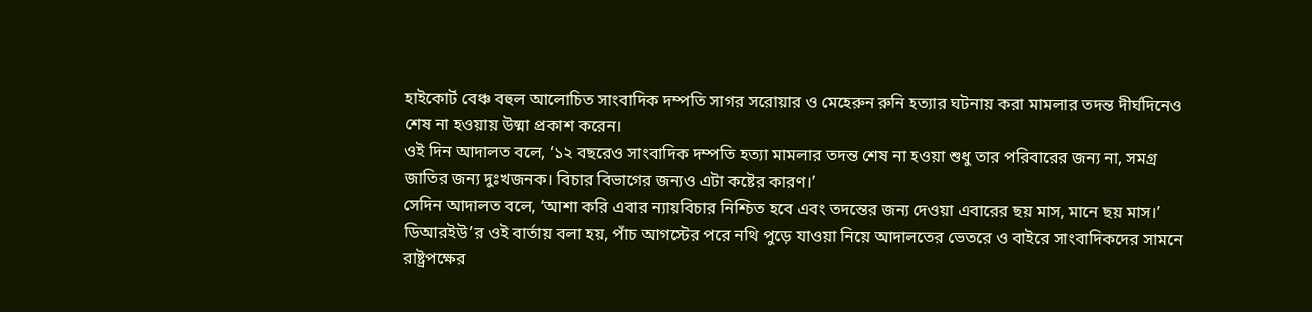হাইকোর্ট বেঞ্চ বহুল আলোচিত সাংবাদিক দম্পতি সাগর সরোয়ার ও মেহেরুন রুনি হত্যার ঘটনায় করা মামলার তদন্ত দীর্ঘদিনেও শেষ না হওয়ায় উষ্মা প্রকাশ করেন।
ওই দিন আদালত বলে, ‘১২ বছরেও সাংবাদিক দম্পতি হত্যা মামলার তদন্ত শেষ না হওয়া শুধু তার পরিবারের জন্য না, সমগ্র জাতির জন্য দুঃখজনক। বিচার বিভাগের জন্যও এটা কষ্টের কারণ।’
সেদিন আদালত বলে, ‘আশা করি এবার ন্যায়বিচার নিশ্চিত হবে এবং তদন্তের জন্য দেওয়া এবারের ছয় মাস, মানে ছয় মাস।’
ডিআরইউ’র ওই বার্তায় বলা হয়, পাঁচ আগস্টের পরে নথি পুড়ে যাওয়া নিয়ে আদালতের ভেতরে ও বাইরে সাংবাদিকদের সামনে রাষ্ট্রপক্ষের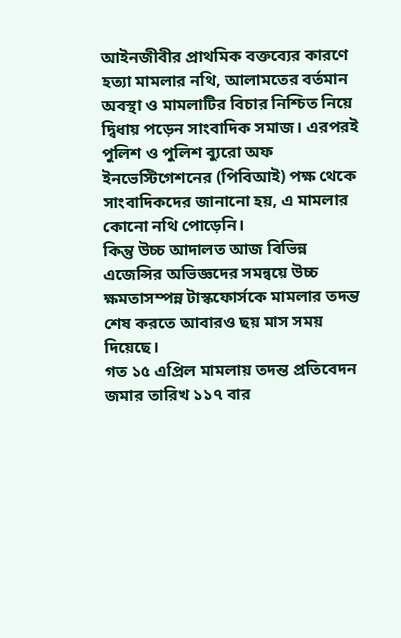আইনজীবীর প্রাথমিক বক্তব্যের কারণে হত্যা মামলার নথি, আলামতের বর্তমান অবস্থা ও মামলাটির বিচার নিশ্চিত নিয়ে দ্বিধায় পড়েন সাংবাদিক সমাজ। এরপরই পুলিশ ও পুলিশ ব্যুরো অফ ইনভেস্টিগেশনের (পিবিআই) পক্ষ থেকে সাংবাদিকদের জানানো হয়, এ মামলার কোনো নথি পোড়েনি।
কিন্তু উচ্চ আদালত আজ বিভিন্ন এজেন্সির অভিজ্ঞদের সমন্বয়ে উচ্চ ক্ষমতাসম্পন্ন টাস্কফোর্সকে মামলার তদন্ত শেষ করতে আবারও ছয় মাস সময় দিয়েছে।
গত ১৫ এপ্রিল মামলায় তদন্ত প্রতিবেদন জমার তারিখ ১১৭ বার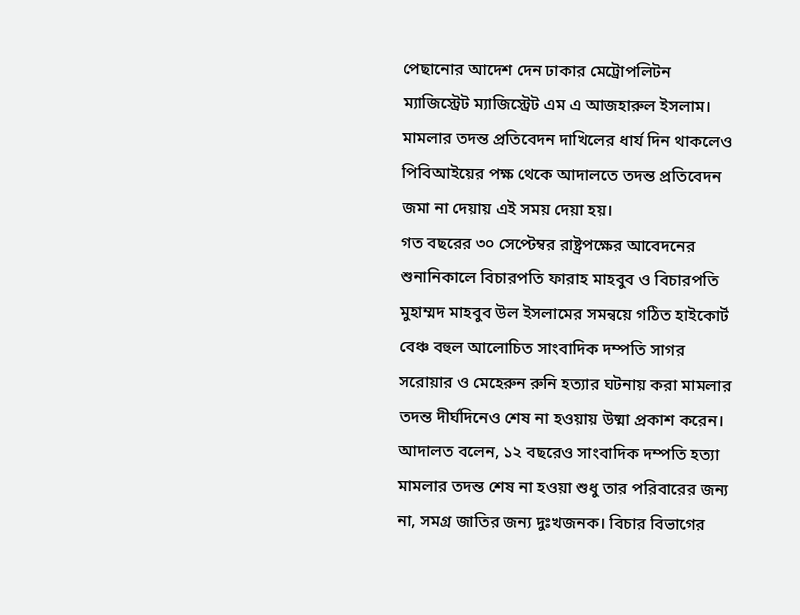পেছানোর আদেশ দেন ঢাকার মেট্রোপলিটন ম্যাজিস্ট্রেট ম্যাজিস্ট্রেট এম এ আজহারুল ইসলাম। মামলার তদন্ত প্রতিবেদন দাখিলের ধার্য দিন থাকলেও পিবিআইয়ের পক্ষ থেকে আদালতে তদন্ত প্রতিবেদন জমা না দেয়ায় এই সময় দেয়া হয়।
গত বছরের ৩০ সেপ্টেম্বর রাষ্ট্রপক্ষের আবেদনের শুনানিকালে বিচারপতি ফারাহ মাহবুব ও বিচারপতি মুহাম্মদ মাহবুব উল ইসলামের সমন্বয়ে গঠিত হাইকোর্ট বেঞ্চ বহুল আলোচিত সাংবাদিক দম্পতি সাগর সরোয়ার ও মেহেরুন রুনি হত্যার ঘটনায় করা মামলার তদন্ত দীর্ঘদিনেও শেষ না হওয়ায় উষ্মা প্রকাশ করেন।
আদালত বলেন, ১২ বছরেও সাংবাদিক দম্পতি হত্যা মামলার তদন্ত শেষ না হওয়া শুধু তার পরিবারের জন্য না, সমগ্র জাতির জন্য দুঃখজনক। বিচার বিভাগের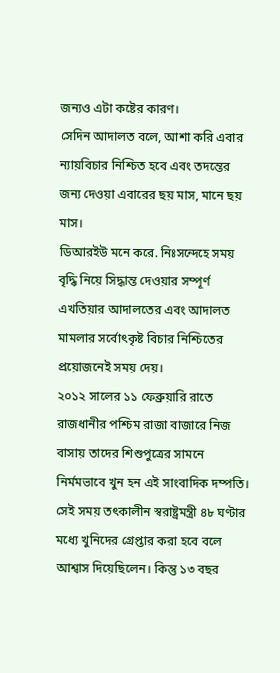জন্যও এটা কষ্টের কারণ।
সেদিন আদালত বলে, আশা করি এবার ন্যায়বিচার নিশ্চিত হবে এবং তদন্তের জন্য দেওয়া এবারের ছয় মাস, মানে ছয় মাস।
ডিআরইউ মনে করে. নিঃসন্দেহে সময় বৃদ্ধি নিয়ে সিদ্ধান্ত দেওয়ার সম্পূর্ণ এখতিয়ার আদালতের এবং আদালত মামলার সর্বোৎকৃষ্ট বিচার নিশ্চিতের প্রয়োজনেই সময় দেয়।
২০১২ সালের ১১ ফেব্রুয়ারি রাতে রাজধানীর পশ্চিম রাজা বাজারে নিজ বাসায় তাদের শিশুপুত্রের সামনে নির্মমভাবে খুন হন এই সাংবাদিক দম্পতি।
সেই সময় তৎকালীন স্বরাষ্ট্রমন্ত্রী ৪৮ ঘণ্টার মধ্যে খুনিদের গ্রেপ্তার করা হবে বলে আশ্বাস দিয়েছিলেন। কিন্তু ১৩ বছর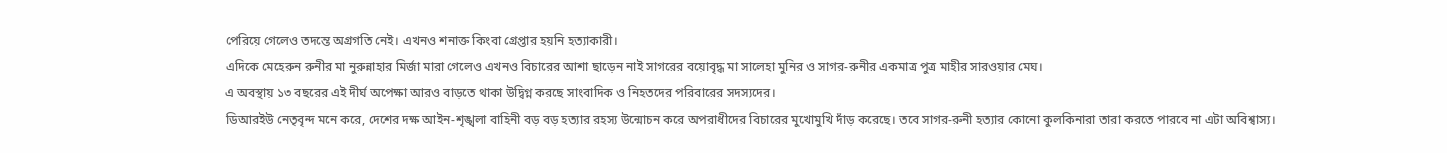পেরিয়ে গেলেও তদন্তে অগ্রগতি নেই। এখনও শনাক্ত কিংবা গ্রেপ্তার হয়নি হত্যাকারী।
এদিকে মেহেরুন রুনীর মা নুরুন্নাহার মির্জা মারা গেলেও এখনও বিচারের আশা ছাড়েন নাই সাগরের বয়োবৃদ্ধ মা সালেহা মুনির ও সাগর-রুনীর একমাত্র পুত্র মাহীর সারওয়ার মেঘ।
এ অবস্থায় ১৩ বছরের এই দীর্ঘ অপেক্ষা আরও বাড়তে থাকা উদ্বিগ্ন করছে সাংবাদিক ও নিহতদের পরিবারের সদস্যদের।
ডিআরইউ নেতৃবৃন্দ মনে করে, দেশের দক্ষ আইন-শৃঙ্খলা বাহিনী বড় বড় হত্যার রহস্য উন্মোচন করে অপরাধীদের বিচারের মুখোমুখি দাঁড় করেছে। তবে সাগর-রুনী হত্যার কোনো কুলকিনারা তারা করতে পারবে না এটা অবিশ্বাস্য।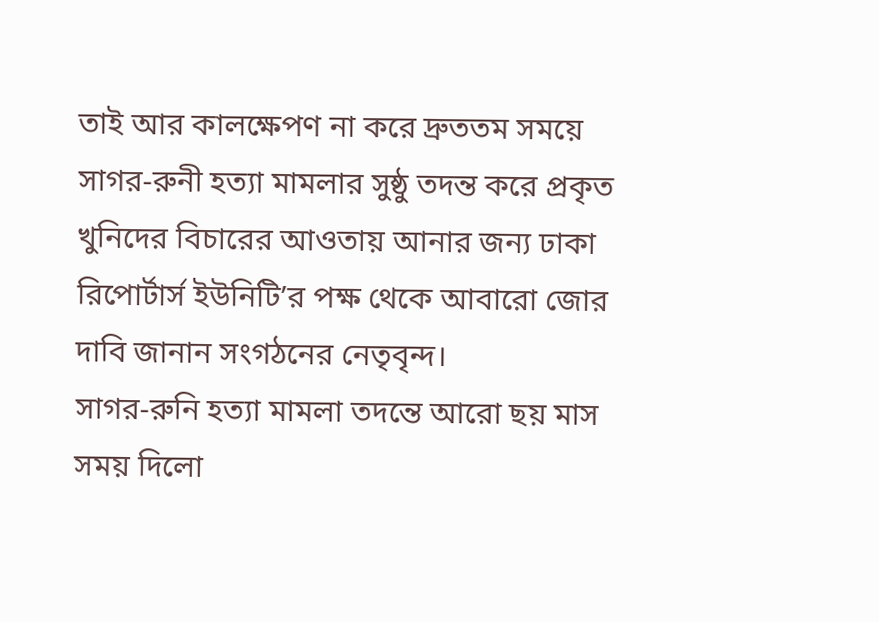তাই আর কালক্ষেপণ না করে দ্রুততম সময়ে সাগর-রুনী হত্যা মামলার সুষ্ঠু তদন্ত করে প্রকৃত খুনিদের বিচারের আওতায় আনার জন্য ঢাকা রিপোর্টার্স ইউনিটি’র পক্ষ থেকে আবারো জোর দাবি জানান সংগঠনের নেতৃবৃন্দ।
সাগর-রুনি হত্যা মামলা তদন্তে আরো ছয় মাস সময় দিলো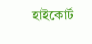হাইকোর্ট